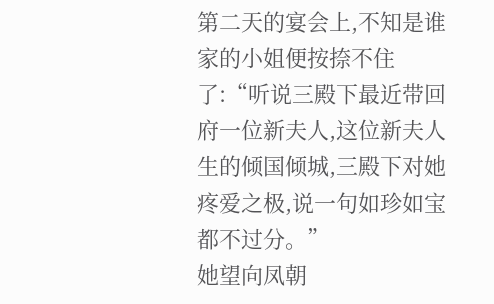第二天的宴会上,不知是谁家的小姐便按捺不住了:“听说三殿下最近带回府一位新夫人,这位新夫人生的倾国倾城,三殿下对她疼爱之极,说一句如珍如宝都不过分。”
她望向凤朝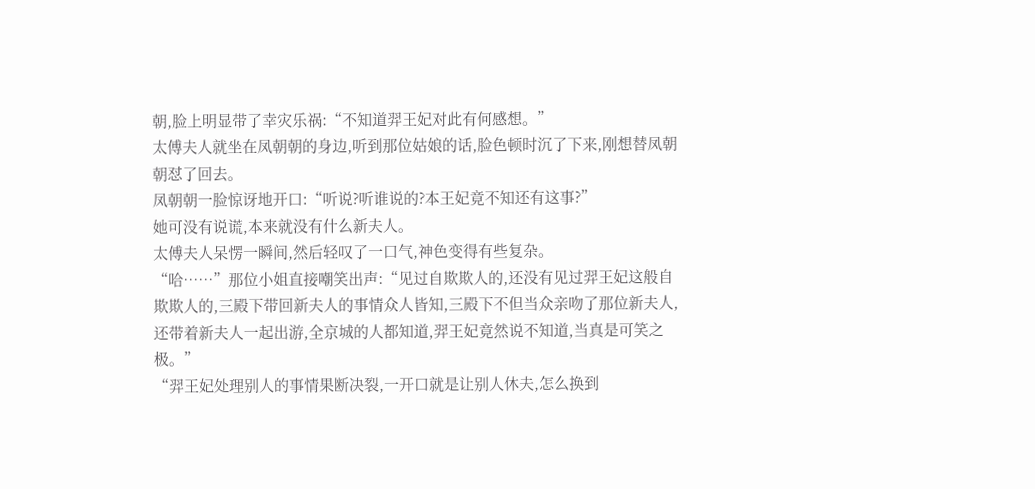朝,脸上明显带了幸灾乐祸:“不知道羿王妃对此有何感想。”
太傅夫人就坐在凤朝朝的身边,听到那位姑娘的话,脸色顿时沉了下来,刚想替凤朝朝怼了回去。
凤朝朝一脸惊讶地开口:“听说?听谁说的?本王妃竟不知还有这事?”
她可没有说谎,本来就没有什么新夫人。
太傅夫人呆愣一瞬间,然后轻叹了一口气,神色变得有些复杂。
“哈……”那位小姐直接嘲笑出声:“见过自欺欺人的,还没有见过羿王妃这般自欺欺人的,三殿下带回新夫人的事情众人皆知,三殿下不但当众亲吻了那位新夫人,还带着新夫人一起出游,全京城的人都知道,羿王妃竟然说不知道,当真是可笑之极。”
“羿王妃处理别人的事情果断决裂,一开口就是让别人休夫,怎么换到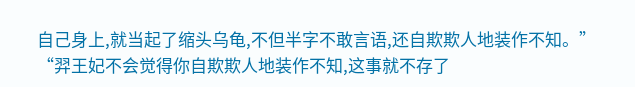自己身上,就当起了缩头乌龟,不但半字不敢言语,还自欺欺人地装作不知。”
“羿王妃不会觉得你自欺欺人地装作不知,这事就不存了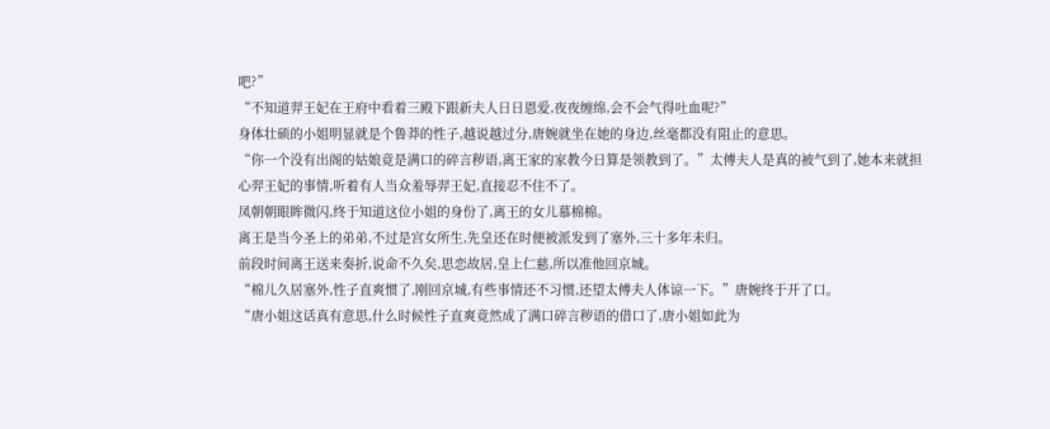吧?”
“不知道羿王妃在王府中看着三殿下跟新夫人日日恩爱,夜夜缠绵,会不会气得吐血呢?”
身体壮硕的小姐明显就是个鲁莽的性子,越说越过分,唐婉就坐在她的身边,丝毫都没有阻止的意思。
“你一个没有出阁的姑娘竟是满口的碎言秽语,离王家的家教今日算是领教到了。”太傅夫人是真的被气到了,她本来就担心羿王妃的事情,听着有人当众羞辱羿王妃,直接忍不住不了。
凤朝朝眼眸微闪,终于知道这位小姐的身份了,离王的女儿慕棉棉。
离王是当今圣上的弟弟,不过是宫女所生,先皇还在时便被派发到了塞外,三十多年未归。
前段时间离王送来奏折,说命不久矣,思恋故居,皇上仁慈,所以准他回京城。
“棉儿久居塞外,性子直爽惯了,刚回京城,有些事情还不习惯,还望太傅夫人体谅一下。”唐婉终于开了口。
“唐小姐这话真有意思,什么时候性子直爽竟然成了满口碎言秽语的借口了,唐小姐如此为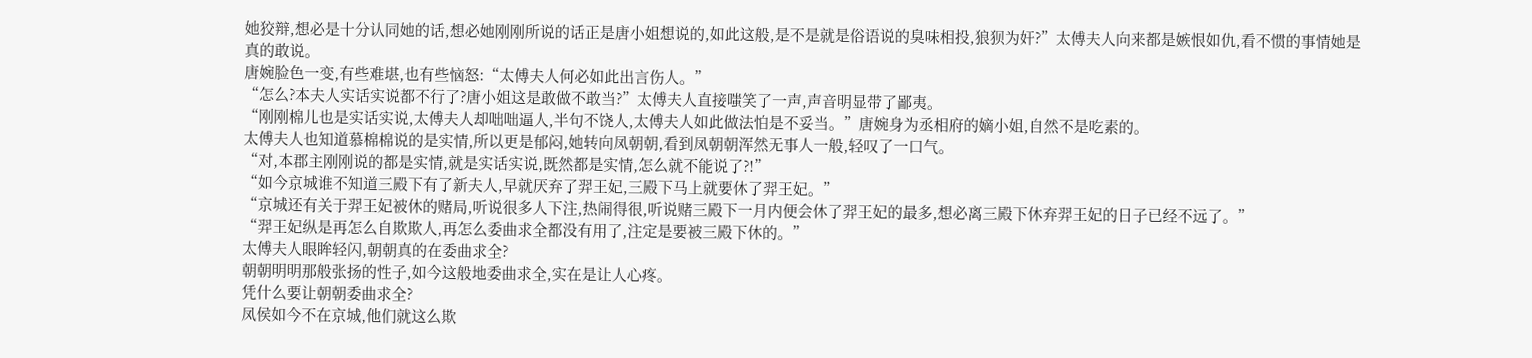她狡辩,想必是十分认同她的话,想必她刚刚所说的话正是唐小姐想说的,如此这般,是不是就是俗语说的臭味相投,狼狈为奸?”太傅夫人向来都是嫉恨如仇,看不惯的事情她是真的敢说。
唐婉脸色一变,有些难堪,也有些恼怒:“太傅夫人何必如此出言伤人。”
“怎么?本夫人实话实说都不行了?唐小姐这是敢做不敢当?”太傅夫人直接嗤笑了一声,声音明显带了鄙夷。
“刚刚棉儿也是实话实说,太傅夫人却咄咄逼人,半句不饶人,太傅夫人如此做法怕是不妥当。”唐婉身为丞相府的嫡小姐,自然不是吃素的。
太傅夫人也知道慕棉棉说的是实情,所以更是郁闷,她转向凤朝朝,看到凤朝朝浑然无事人一般,轻叹了一口气。
“对,本郡主刚刚说的都是实情,就是实话实说,既然都是实情,怎么就不能说了?!”
“如今京城谁不知道三殿下有了新夫人,早就厌弃了羿王妃,三殿下马上就要休了羿王妃。”
“京城还有关于羿王妃被休的赌局,听说很多人下注,热闹得很,听说赌三殿下一月内便会休了羿王妃的最多,想必离三殿下休弃羿王妃的日子已经不远了。”
“羿王妃纵是再怎么自欺欺人,再怎么委曲求全都没有用了,注定是要被三殿下休的。”
太傅夫人眼眸轻闪,朝朝真的在委曲求全?
朝朝明明那般张扬的性子,如今这般地委曲求全,实在是让人心疼。
凭什么要让朝朝委曲求全?
凤侯如今不在京城,他们就这么欺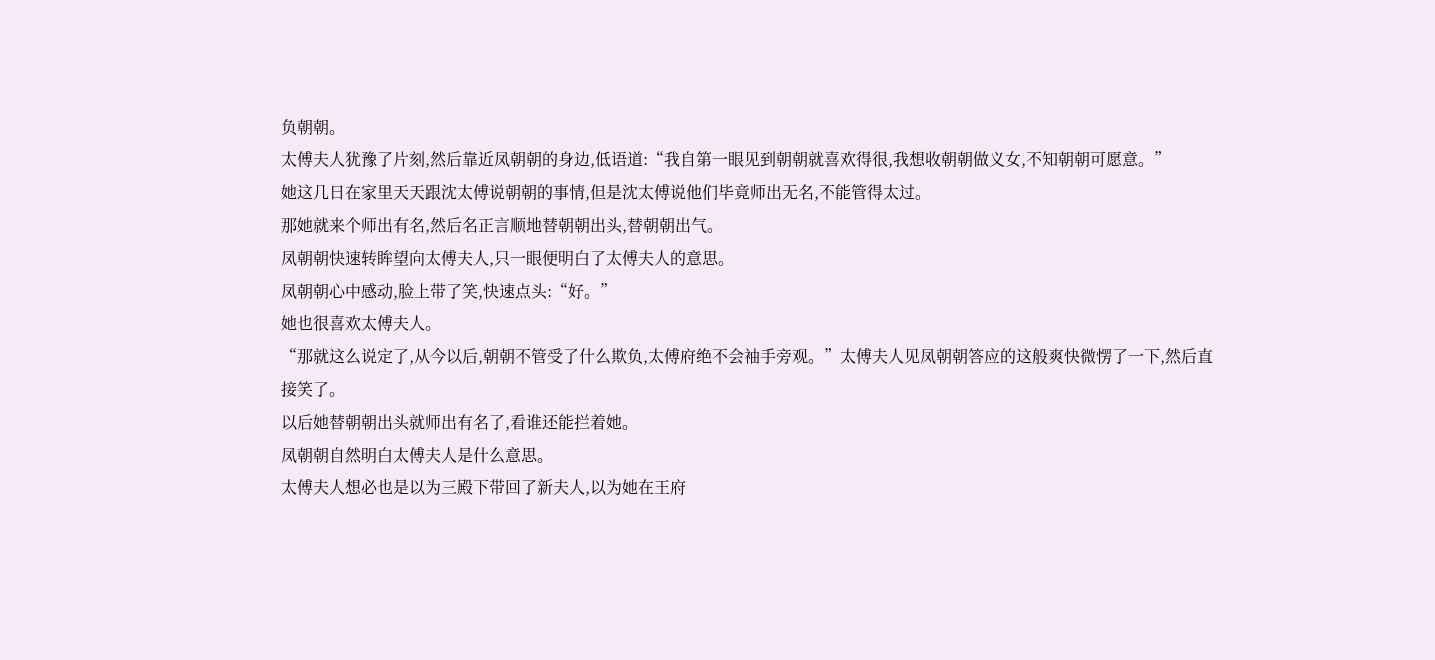负朝朝。
太傅夫人犹豫了片刻,然后靠近凤朝朝的身边,低语道:“我自第一眼见到朝朝就喜欢得很,我想收朝朝做义女,不知朝朝可愿意。”
她这几日在家里天天跟沈太傅说朝朝的事情,但是沈太傅说他们毕竟师出无名,不能管得太过。
那她就来个师出有名,然后名正言顺地替朝朝出头,替朝朝出气。
凤朝朝快速转眸望向太傅夫人,只一眼便明白了太傅夫人的意思。
凤朝朝心中感动,脸上带了笑,快速点头:“好。”
她也很喜欢太傅夫人。
“那就这么说定了,从今以后,朝朝不管受了什么欺负,太傅府绝不会袖手旁观。”太傅夫人见凤朝朝答应的这般爽快微愣了一下,然后直接笑了。
以后她替朝朝出头就师出有名了,看谁还能拦着她。
凤朝朝自然明白太傅夫人是什么意思。
太傅夫人想必也是以为三殿下带回了新夫人,以为她在王府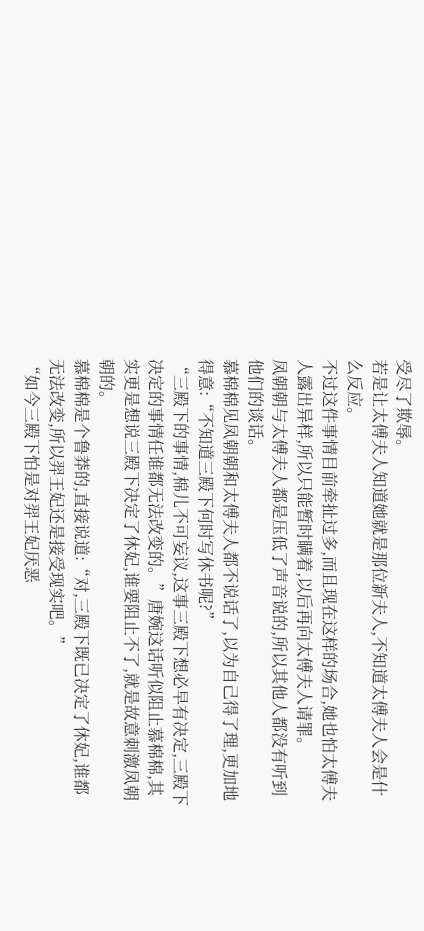受尽了欺辱。
若是让太傅夫人知道她就是那位新夫人,不知道太傅夫人会是什么反应。
不过这件事情目前牵扯过多,而且现在这样的场合,她也怕太傅夫人露出异样,所以只能暂时瞒着,以后再向太傅夫人请罪。
凤朝朝与太傅夫人都是压低了声音说的,所以其他人都没有听到他们的谈话。
慕棉棉见凤朝朝和太傅夫人都不说话了,以为自己得了理,更加地得意:“不知道三殿下何时写休书呢?”
“三殿下的事情,棉儿不可妄议,这事三殿下想必早有决定,三殿下决定的事情任谁都无法改变的。”唐婉这话听似阻止慕棉棉,其实更是想说三殿下决定了休妃,谁要阻止不了,就是故意刺激凤朝朝的。
慕棉棉是个鲁莽的,直接说道:“对,三殿下既已决定了休妃,谁都无法改变,所以羿王妃还是接受现实吧。”
“如今三殿下怕是对羿王妃厌恶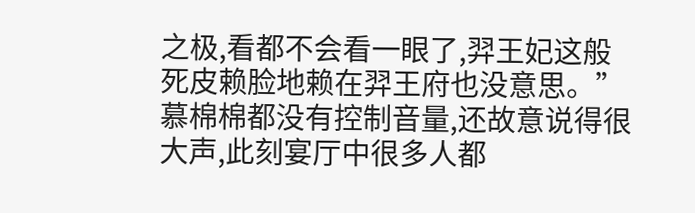之极,看都不会看一眼了,羿王妃这般死皮赖脸地赖在羿王府也没意思。”
慕棉棉都没有控制音量,还故意说得很大声,此刻宴厅中很多人都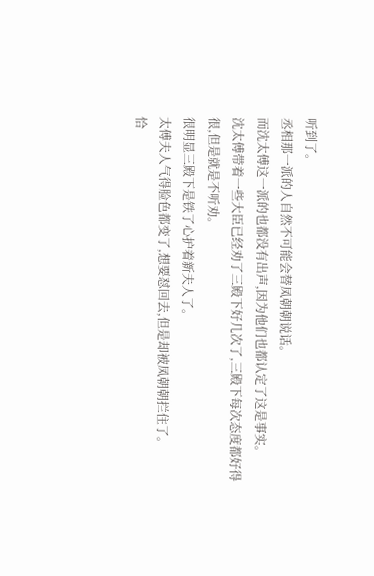听到了。
丞相那一派的人自然不可能会替凤朝朝说话。
而沈太傅这一派的也都没有出声,因为他们也都认定了这是事实。
沈太傅带着一些大臣已经劝了三殿下好几次了,三殿下每次态度都好得很,但是就是不听劝。
很明显三殿下是铁了心护着新夫人了。
太傅夫人气得脸色都变了,想要怼回去,但是却被凤朝朝拦住了。
恰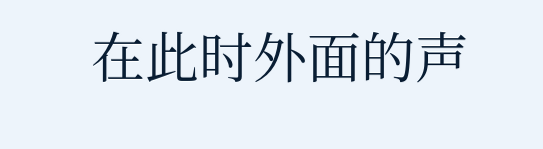在此时外面的声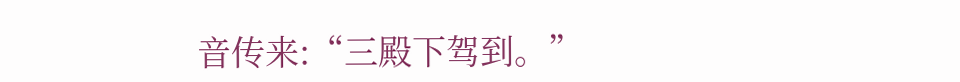音传来:“三殿下驾到。”